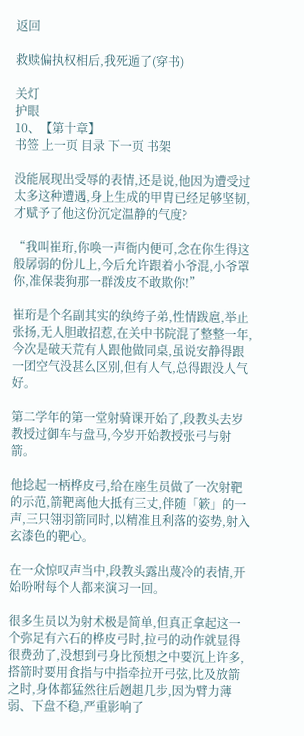返回

救赎偏执权相后,我死遁了(穿书)

关灯
护眼
10、【第十章】
书签 上一页 目录 下一页 书架

没能展现出受辱的表情,还是说,他因为遭受过太多这种遭遇,身上生成的甲胄已经足够坚韧,才赋予了他这份沉定温静的气度?

“我叫崔珩,你唤一声衙内便可,念在你生得这般孱弱的份儿上,今后允许跟着小爷混,小爷罩你,准保裴狗那一群泼皮不敢欺你!”

崔珩是个名副其实的纨绔子弟,性情跋扈,举止张扬,无人胆敢招惹,在关中书院混了整整一年,今次是破天荒有人跟他做同桌,虽说安静得跟一团空气没甚么区别,但有人气,总得跟没人气好。

第二学年的第一堂射骑课开始了,段教头去岁教授过御车与盘马,今岁开始教授张弓与射箭。

他捻起一柄桦皮弓,给在座生员做了一次射靶的示范,箭靶离他大抵有三丈,伴随「簌」的一声,三只翎羽箭同时,以精准且利落的姿势,射入玄漆色的靶心。

在一众惊叹声当中,段教头露出蔑冷的表情,开始吩咐每个人都来演习一回。

很多生员以为射术极是简单,但真正拿起这一个弥足有六石的桦皮弓时,拉弓的动作就显得很费劲了,没想到弓身比预想之中要沉上许多,搭箭时要用食指与中指牵拉开弓弦,比及放箭之时,身体都猛然往后趔趄几步,因为臂力薄弱、下盘不稳,严重影响了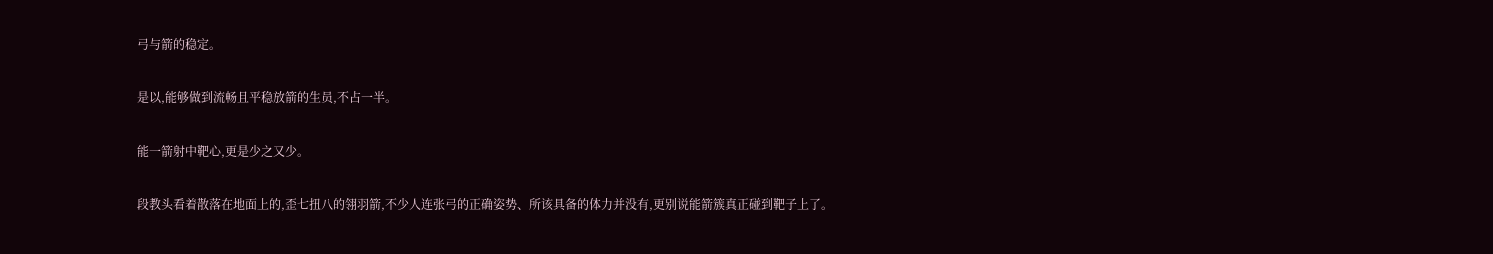弓与箭的稳定。

是以,能够做到流畅且平稳放箭的生员,不占一半。

能一箭射中靶心,更是少之又少。

段教头看着散落在地面上的,歪七扭八的翎羽箭,不少人连张弓的正确姿势、所该具备的体力并没有,更别说能箭簇真正碰到靶子上了。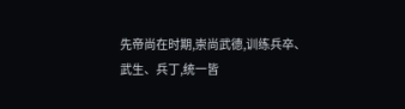先帝尚在时期,崇尚武德,训练兵卒、武生、兵丁,统一皆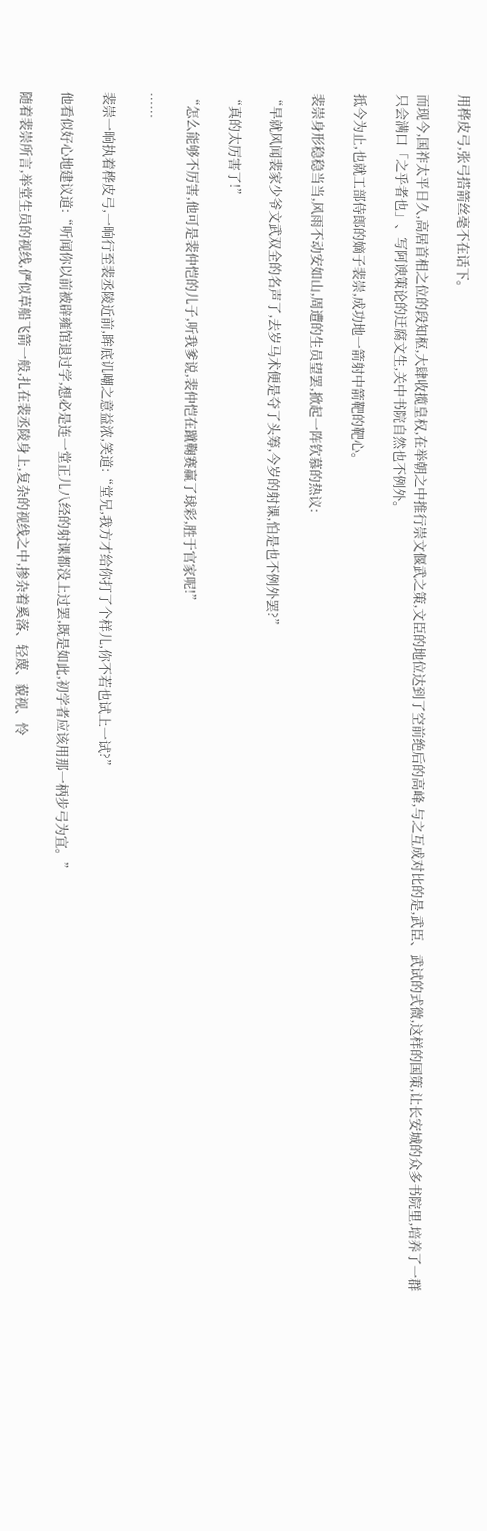用桦皮弓,张弓搭箭丝毫不在话下。

而现今,国祚太平日久,高居首相之位的段知枢,大肆收揽皇权,在举朝之中推行崇文偃武之策,文臣的地位达到了空前绝后的高峰,与之互成对比的是,武臣、武试的式微,这样的国策,让长安城的众多书院里,培养了一群只会满口「之乎者也」、写阿谀策论的迂腐文生,关中书院自然也不例外。

抵今为止,也就工部侍郎的嫡子裴崇,成功地一箭射中箭靶的靶心。

裴崇身形稳稳当当,风雨不动安如山,周遭的生员望罢,掀起一阵钦慕的热议:

“早就风闻裴家少爷文武双全的名声了,去岁马术便是夺了头筹,今岁的射课,怕是也不例外罢?”

“真的太厉害了!”

“怎么能够不厉害,他可是裴仲恺的儿子,听我爹说,裴仲恺在蹴鞠赛赢了球彩,胜于官家呢!”

……

裴崇一晌执着桦皮弓,一晌行至裴丞陵近前,眸底讥嘲之意益浓,笑道:“堂兄,我方才给你打了个样儿,你不若也试上一试?”

他看似好心地建议道:“听闻你以前被辟雍馆退过学,想必是连一堂正儿八经的射课都没上过罢,既是如此,初学者应该用那一柄步弓为宜。”

随着裴崇所言,举堂生员的视线,俨似草船飞箭一般,扎在裴丞陵身上,复杂的视线之中,掺杂着奚落、轻蔑、藐视、怜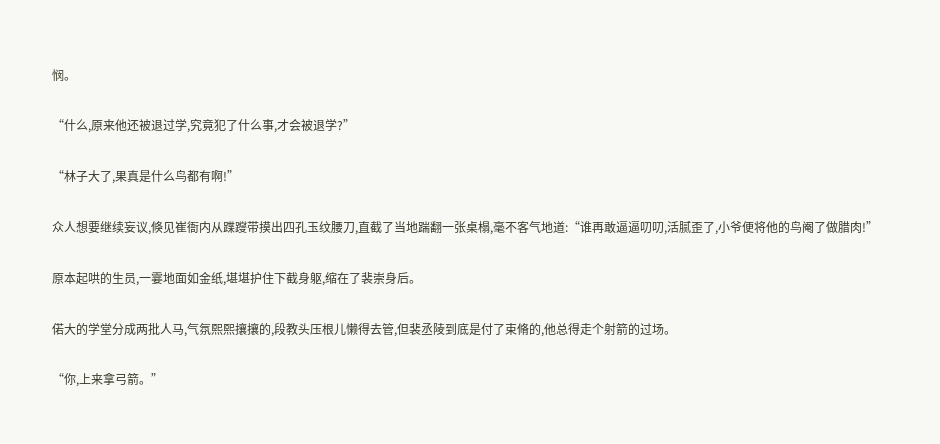悯。

“什么,原来他还被退过学,究竟犯了什么事,才会被退学?”

“林子大了,果真是什么鸟都有啊!”

众人想要继续妄议,倏见崔衙内从蹀躞带摸出四孔玉纹腰刀,直截了当地踹翻一张桌榻,毫不客气地道:“谁再敢逼逼叨叨,活腻歪了,小爷便将他的鸟阉了做腊肉!”

原本起哄的生员,一霎地面如金纸,堪堪护住下截身躯,缩在了裴崇身后。

偌大的学堂分成两批人马,气氛熙熙攘攘的,段教头压根儿懒得去管,但裴丞陵到底是付了束脩的,他总得走个射箭的过场。

“你,上来拿弓箭。”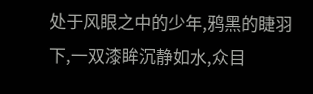处于风眼之中的少年,鸦黑的睫羽下,一双漆眸沉静如水,众目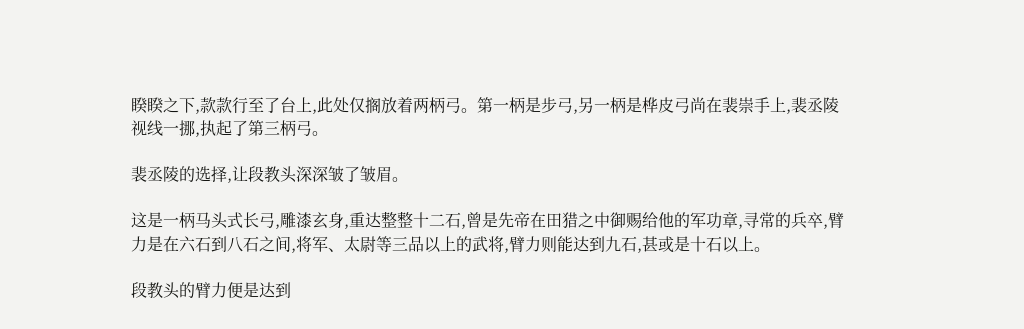睽睽之下,款款行至了台上,此处仅搁放着两柄弓。第一柄是步弓,另一柄是桦皮弓尚在裴崇手上,裴丞陵视线一挪,执起了第三柄弓。

裴丞陵的选择,让段教头深深皱了皱眉。

这是一柄马头式长弓,雕漆玄身,重达整整十二石,曾是先帝在田猎之中御赐给他的军功章,寻常的兵卒,臂力是在六石到八石之间,将军、太尉等三品以上的武将,臂力则能达到九石,甚或是十石以上。

段教头的臂力便是达到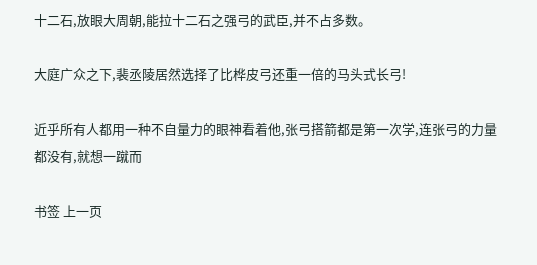十二石,放眼大周朝,能拉十二石之强弓的武臣,并不占多数。

大庭广众之下,裴丞陵居然选择了比桦皮弓还重一倍的马头式长弓!

近乎所有人都用一种不自量力的眼神看着他,张弓搭箭都是第一次学,连张弓的力量都没有,就想一蹴而

书签 上一页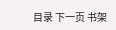目录 下一页 书架